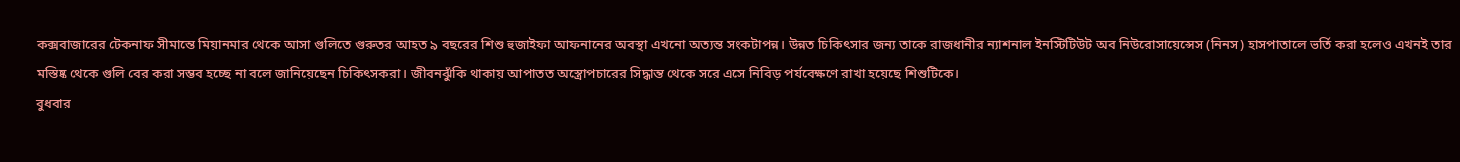কক্সবাজারের টেকনাফ সীমান্তে মিয়ানমার থেকে আসা গুলিতে গুরুতর আহত ৯ বছরের শিশু হুজাইফা আফনানের অবস্থা এখনো অত্যন্ত সংকটাপন্ন। উন্নত চিকিৎসার জন্য তাকে রাজধানীর ন্যাশনাল ইনস্টিটিউট অব নিউরোসায়েন্সেস (নিনস) হাসপাতালে ভর্তি করা হলেও এখনই তার মস্তিষ্ক থেকে গুলি বের করা সম্ভব হচ্ছে না বলে জানিয়েছেন চিকিৎসকরা। জীবনঝুঁকি থাকায় আপাতত অস্ত্রোপচারের সিদ্ধান্ত থেকে সরে এসে নিবিড় পর্যবেক্ষণে রাখা হয়েছে শিশুটিকে।
বুধবার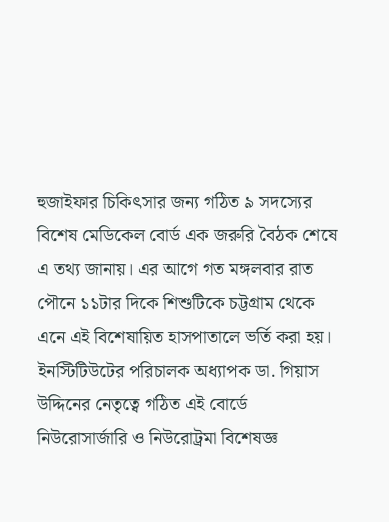হুজাইফার চিকিৎসার জন্য গঠিত ৯ সদস্যের বিশেষ মেডিকেল বোর্ড এক জরুরি বৈঠক শেষে এ তথ্য জানায়। এর আগে গত মঙ্গলবার রাত পৌনে ১১টার দিকে শিশুটিকে চট্টগ্রাম থেকে এনে এই বিশেষায়িত হাসপাতালে ভর্তি করা হয়। ইনস্টিটিউটের পরিচালক অধ্যাপক ডা. গিয়াস উদ্দিনের নেতৃত্বে গঠিত এই বোর্ডে নিউরোসার্জারি ও নিউরোট্রমা বিশেষজ্ঞ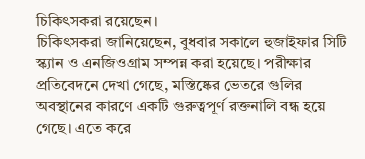চিকিৎসকরা রয়েছেন।
চিকিৎসকরা জানিয়েছেন, বুধবার সকালে হুজাইফার সিটি স্ক্যান ও এনজিওগ্রাম সম্পন্ন করা হয়েছে। পরীক্ষার প্রতিবেদনে দেখা গেছে, মস্তিষ্কের ভেতরে গুলির অবস্থানের কারণে একটি গুরুত্বপূর্ণ রক্তনালি বন্ধ হয়ে গেছে। এতে করে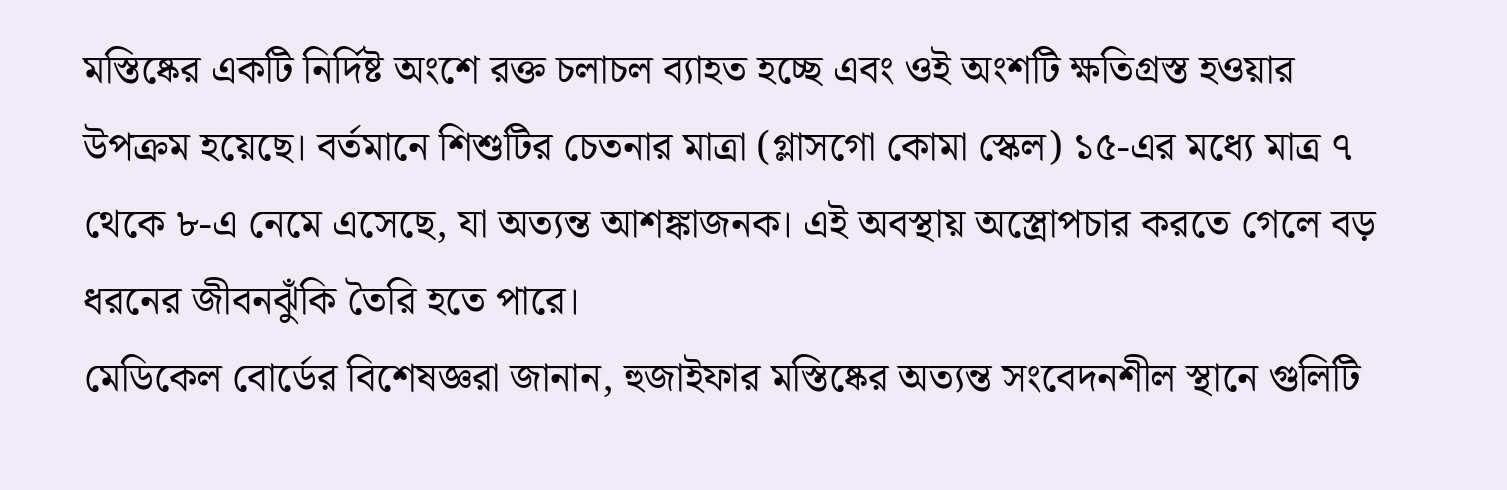মস্তিষ্কের একটি নির্দিষ্ট অংশে রক্ত চলাচল ব্যাহত হচ্ছে এবং ওই অংশটি ক্ষতিগ্রস্ত হওয়ার উপক্রম হয়েছে। বর্তমানে শিশুটির চেতনার মাত্রা (গ্লাসগো কোমা স্কেল) ১৫-এর মধ্যে মাত্র ৭ থেকে ৮-এ নেমে এসেছে, যা অত্যন্ত আশঙ্কাজনক। এই অবস্থায় অস্ত্রোপচার করতে গেলে বড় ধরনের জীবনঝুঁকি তৈরি হতে পারে।
মেডিকেল বোর্ডের বিশেষজ্ঞরা জানান, হুজাইফার মস্তিষ্কের অত্যন্ত সংবেদনশীল স্থানে গুলিটি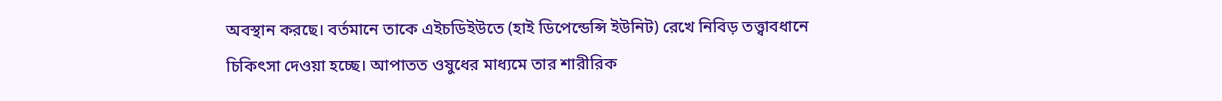অবস্থান করছে। বর্তমানে তাকে এইচডিইউতে (হাই ডিপেন্ডেন্সি ইউনিট) রেখে নিবিড় তত্ত্বাবধানে চিকিৎসা দেওয়া হচ্ছে। আপাতত ওষুধের মাধ্যমে তার শারীরিক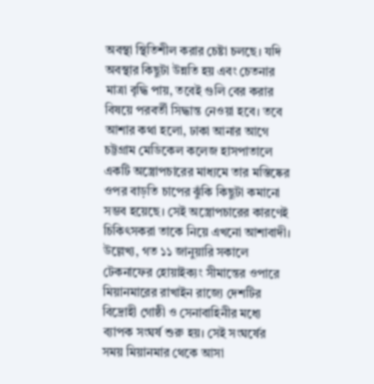অবস্থা স্থিতিশীল করার চেষ্টা চলছে। যদি অবস্থার কিছুটা উন্নতি হয় এবং চেতনার মাত্রা বৃদ্ধি পায়, তবেই গুলি বের করার বিষয়ে পরবর্তী সিদ্ধান্ত নেওয়া হবে। তবে আশার কথা হলো, ঢাকা আনার আগে চট্টগ্রাম মেডিকেল কলেজ হাসপাতালে একটি অস্ত্রোপচারের মাধ্যমে তার মস্তিষ্কের ওপর বাড়তি চাপের ঝুঁকি কিছুটা কমানো সম্ভব হয়েছে। সেই অস্ত্রোপচারের কারণেই চিকিৎসকরা তাকে নিয়ে এখনো আশাবাদী।
উল্লেখ্য, গত ১১ জানুয়ারি সকালে টেকনাফের হোয়াইক্যং সীমান্তের ওপারে মিয়ানমারের রাখাইন রাজ্যে দেশটির বিদ্রোহী গোষ্ঠী ও সেনাবাহিনীর মধ্যে ব্যাপক সংঘর্ষ শুরু হয়। সেই সংঘর্ষের সময় মিয়ানমার থেকে আসা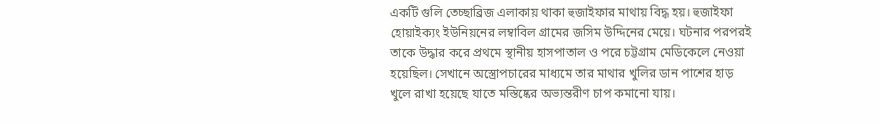একটি গুলি তেচ্ছাব্রিজ এলাকায় থাকা হুজাইফার মাথায় বিদ্ধ হয়। হুজাইফা হোয়াইক্যং ইউনিয়নের লম্বাবিল গ্রামের জসিম উদ্দিনের মেয়ে। ঘটনার পরপরই তাকে উদ্ধার করে প্রথমে স্থানীয় হাসপাতাল ও পরে চট্টগ্রাম মেডিকেলে নেওয়া হয়েছিল। সেখানে অস্ত্রোপচারের মাধ্যমে তার মাথার খুলির ডান পাশের হাড় খুলে রাখা হয়েছে যাতে মস্তিষ্কের অভ্যন্তরীণ চাপ কমানো যায়।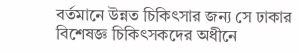বর্তমানে উন্নত চিকিৎসার জন্য সে ঢাকার বিশেষজ্ঞ চিকিৎসকদের অধীনে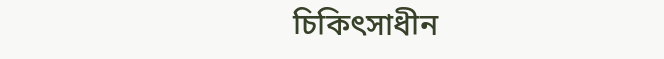চিকিৎসাধীন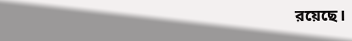রয়েছে।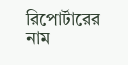রিপোর্টারের নাম